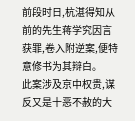前段时日,杭湛得知从前的先生蒋学究因言获罪,卷入附逆案,便特意修书为其辩白。
此案涉及京中权贵,谋反又是十恶不赦的大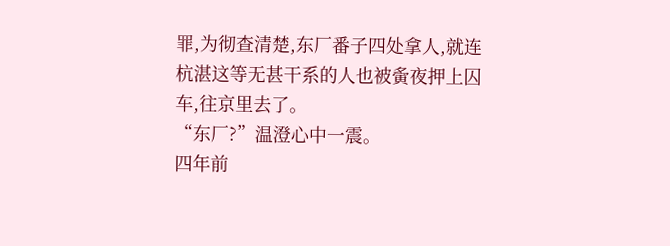罪,为彻查清楚,东厂番子四处拿人,就连杭湛这等无甚干系的人也被夤夜押上囚车,往京里去了。
“东厂?”温澄心中一震。
四年前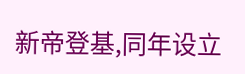新帝登基,同年设立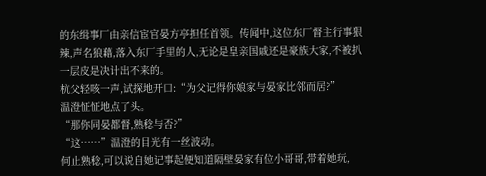的东缉事厂由亲信宦官晏方亭担任首领。传闻中,这位东厂督主行事狠辣,声名狼藉,落入东厂手里的人,无论是皇亲国戚还是豪族大家,不被扒一层皮是决计出不来的。
杭父轻咳一声,试探地开口:“为父记得你娘家与晏家比邻而居?”
温澄怔怔地点了头。
“那你同晏都督,熟稔与否?”
“这……”温澄的目光有一丝波动。
何止熟稔,可以说自她记事起便知道隔壁晏家有位小哥哥,带着她玩,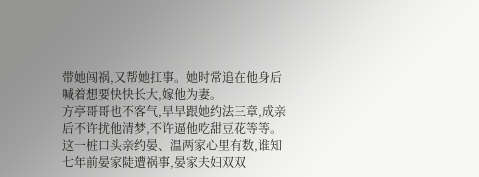带她闯祸,又帮她扛事。她时常追在他身后喊着想要快快长大,嫁他为妻。
方亭哥哥也不客气,早早跟她约法三章,成亲后不许扰他清梦,不许逼他吃甜豆花等等。
这一桩口头亲约晏、温两家心里有数,谁知七年前晏家陡遭祸事,晏家夫妇双双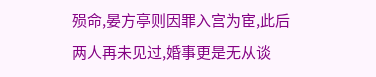殒命,晏方亭则因罪入宫为宦,此后两人再未见过,婚事更是无从谈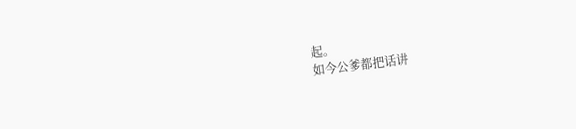起。
如今公爹都把话讲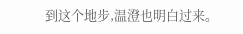到这个地步,温澄也明白过来。